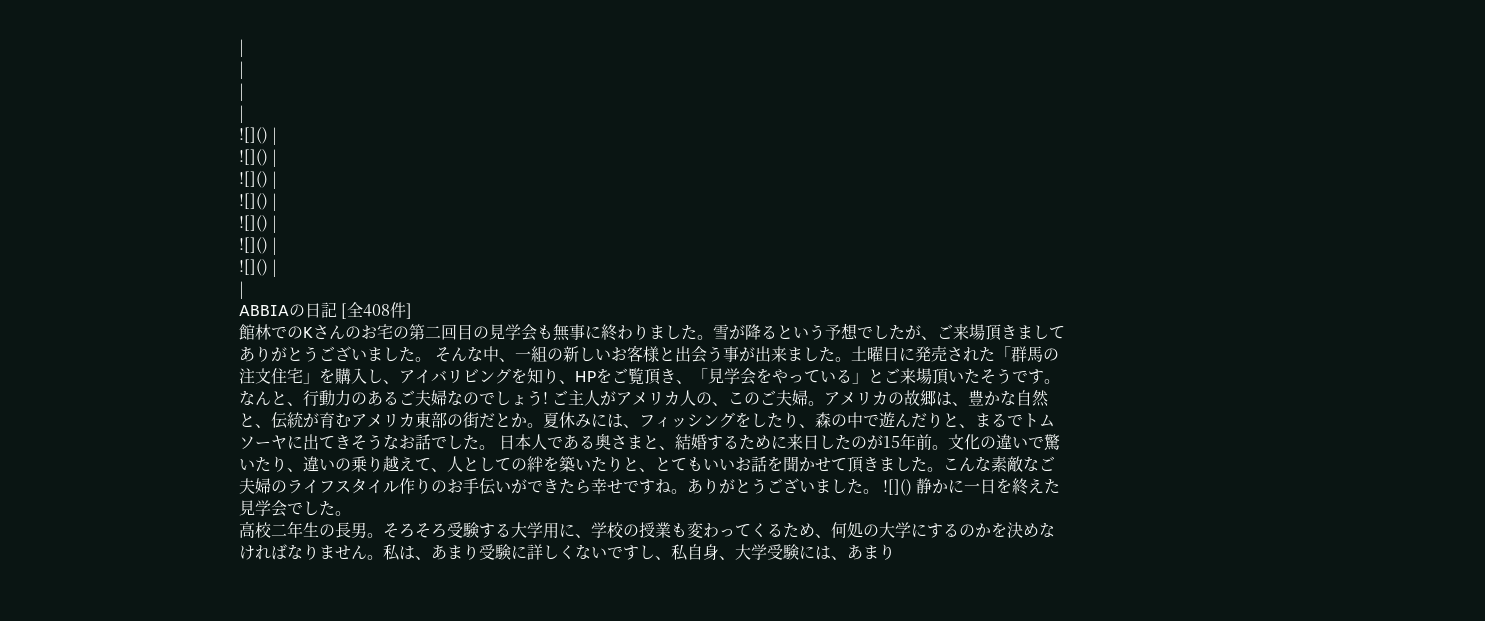|
|
|
|
![]() |
![]() |
![]() |
![]() |
![]() |
![]() |
![]() |
|
ABBIAの日記 [全408件]
館林でのKさんのお宅の第二回目の見学会も無事に終わりました。雪が降るという予想でしたが、ご来場頂きましてありがとうございました。 そんな中、一組の新しいお客様と出会う事が出来ました。土曜日に発売された「群馬の注文住宅」を購入し、アイバリビングを知り、HPをご覧頂き、「見学会をやっている」とご来場頂いたそうです。なんと、行動力のあるご夫婦なのでしょう! ご主人がアメリカ人の、このご夫婦。アメリカの故郷は、豊かな自然と、伝統が育むアメリカ東部の街だとか。夏休みには、フィッシングをしたり、森の中で遊んだりと、まるでトムソーヤに出てきそうなお話でした。 日本人である奥さまと、結婚するために来日したのが15年前。文化の違いで驚いたり、違いの乗り越えて、人としての絆を築いたりと、とてもいいお話を聞かせて頂きました。こんな素敵なご夫婦のライフスタイル作りのお手伝いができたら幸せですね。ありがとうございました。 ![]() 静かに一日を終えた見学会でした。
高校二年生の長男。そろそろ受験する大学用に、学校の授業も変わってくるため、何処の大学にするのかを決めなければなりません。私は、あまり受験に詳しくないですし、私自身、大学受験には、あまり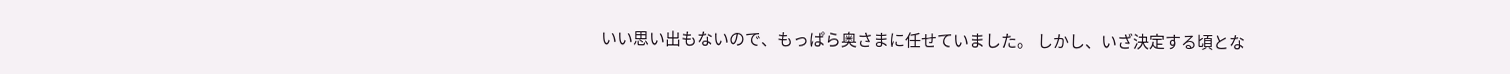いい思い出もないので、もっぱら奥さまに任せていました。 しかし、いざ決定する頃とな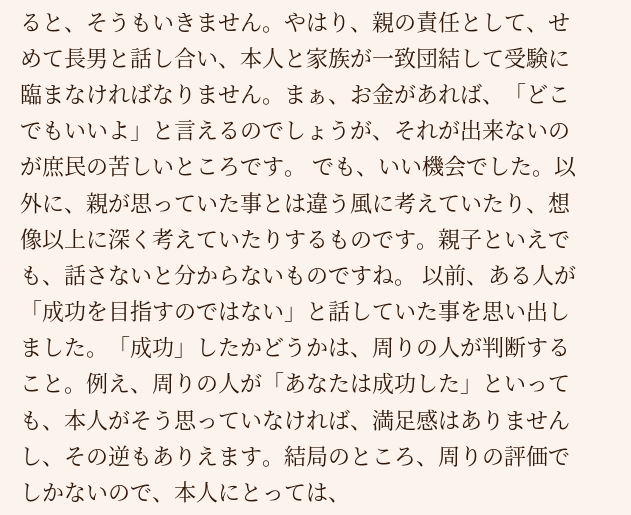ると、そうもいきません。やはり、親の責任として、せめて長男と話し合い、本人と家族が一致団結して受験に臨まなければなりません。まぁ、お金があれば、「どこでもいいよ」と言えるのでしょうが、それが出来ないのが庶民の苦しいところです。 でも、いい機会でした。以外に、親が思っていた事とは違う風に考えていたり、想像以上に深く考えていたりするものです。親子といえでも、話さないと分からないものですね。 以前、ある人が「成功を目指すのではない」と話していた事を思い出しました。「成功」したかどうかは、周りの人が判断すること。例え、周りの人が「あなたは成功した」といっても、本人がそう思っていなければ、満足感はありませんし、その逆もありえます。結局のところ、周りの評価でしかないので、本人にとっては、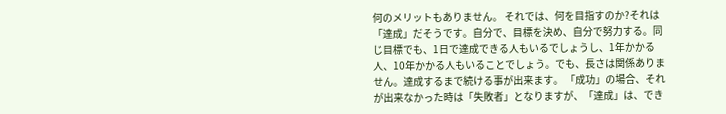何のメリットもありません。 それでは、何を目指すのか?それは「達成」だそうです。自分で、目標を決め、自分で努力する。同じ目標でも、1日で達成できる人もいるでしょうし、1年かかる人、10年かかる人もいることでしょう。でも、長さは関係ありません。達成するまで続ける事が出来ます。 「成功」の場合、それが出来なかった時は「失敗者」となりますが、「達成」は、でき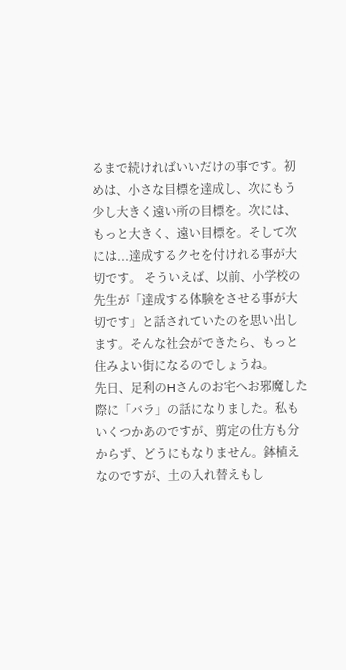るまで続ければいいだけの事です。初めは、小さな目標を達成し、次にもう少し大きく遠い所の目標を。次には、もっと大きく、遠い目標を。そして次には...達成するクセを付けれる事が大切です。 そういえば、以前、小学校の先生が「達成する体験をさせる事が大切です」と話されていたのを思い出します。そんな社会ができたら、もっと住みよい街になるのでしょうね。
先日、足利のHさんのお宅へお邪魔した際に「バラ」の話になりました。私もいくつかあのですが、剪定の仕方も分からず、どうにもなりません。鉢植えなのですが、土の入れ替えもし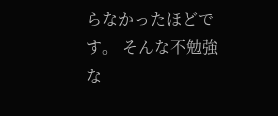らなかったほどです。 そんな不勉強な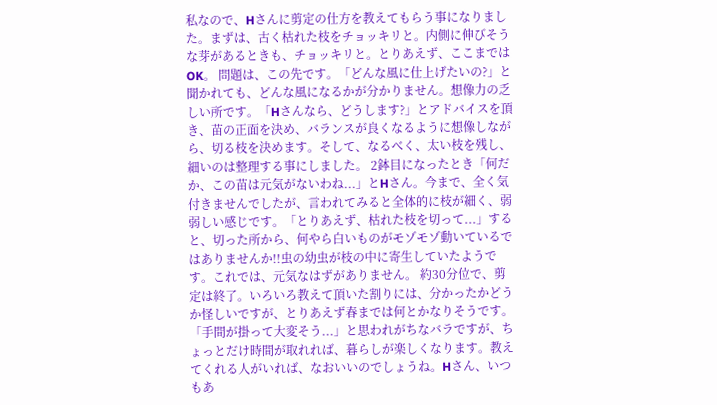私なので、Hさんに剪定の仕方を教えてもらう事になりました。まずは、古く枯れた枝をチョッキリと。内側に伸びそうな芽があるときも、チョッキリと。とりあえず、ここまではOK。 問題は、この先です。「どんな風に仕上げたいの?」と聞かれても、どんな風になるかが分かりません。想像力の乏しい所です。「Hさんなら、どうします?」とアドバイスを頂き、苗の正面を決め、バランスが良くなるように想像しながら、切る枝を決めます。そして、なるべく、太い枝を残し、細いのは整理する事にしました。 2鉢目になったとき「何だか、この苗は元気がないわね...」とHさん。今まで、全く気付きませんでしたが、言われてみると全体的に枝が細く、弱弱しい感じです。「とりあえず、枯れた枝を切って...」すると、切った所から、何やら白いものがモゾモゾ動いているではありませんか!!虫の幼虫が枝の中に寄生していたようです。これでは、元気なはずがありません。 約30分位で、剪定は終了。いろいろ教えて頂いた割りには、分かったかどうか怪しいですが、とりあえず春までは何とかなりそうです。「手間が掛って大変そう...」と思われがちなバラですが、ちょっとだけ時間が取れれば、暮らしが楽しくなります。教えてくれる人がいれば、なおいいのでしょうね。Hさん、いつもあ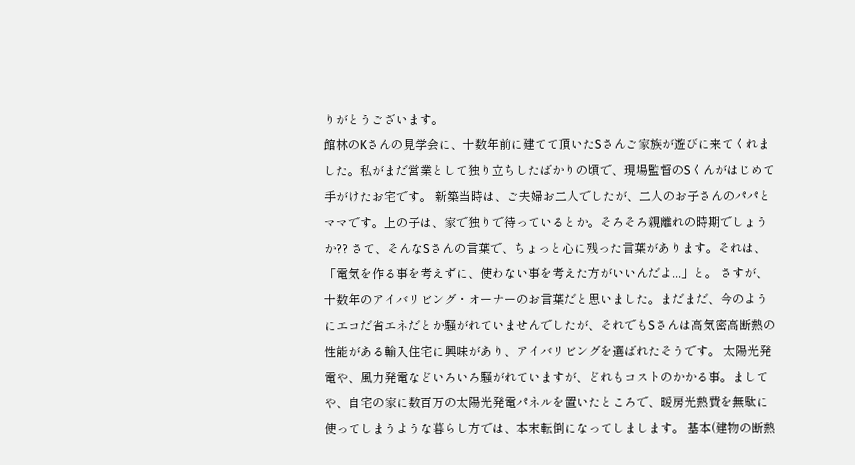りがとうございます。
館林のKさんの見学会に、十数年前に建てて頂いたSさんご家族が遊びに来てくれました。私がまだ営業として独り立ちしたばかりの頃で、現場監督のSくんがはじめて手がけたお宅です。 新築当時は、ご夫婦お二人でしたが、二人のお子さんのパパとママです。上の子は、家で独りで待っているとか。そろそろ親離れの時期でしょうか?? さて、そんなSさんの言葉で、ちょっと心に残った言葉があります。それは、 「電気を作る事を考えずに、使わない事を考えた方がいいんだよ...」と。 さすが、十数年のアイバリビング・オーナーのお言葉だと思いました。まだまだ、今のようにエコだ省エネだとか騒がれていませんでしたが、それでもSさんは高気密高断熱の性能がある輸入住宅に興味があり、アイバリビングを選ばれたそうです。 太陽光発電や、風力発電などいろいろ騒がれていますが、どれもコストのかかる事。ましてや、自宅の家に数百万の太陽光発電パネルを置いたところで、暖房光熱費を無駄に使ってしまうような暮らし方では、本末転倒になってしまします。 基本(建物の断熱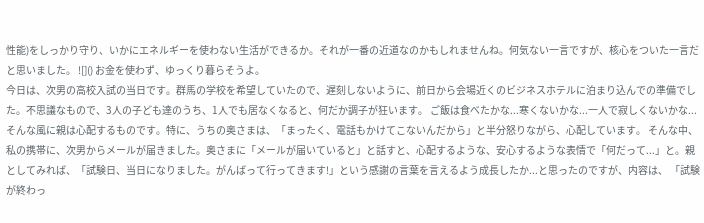性能)をしっかり守り、いかにエネルギーを使わない生活ができるか。それが一番の近道なのかもしれませんね。何気ない一言ですが、核心をついた一言だと思いました。 ![]() お金を使わず、ゆっくり暮らそうよ。
今日は、次男の高校入試の当日です。群馬の学校を希望していたので、遅刻しないように、前日から会場近くのビジネスホテルに泊まり込んでの準備でした。不思議なもので、3人の子ども達のうち、1人でも居なくなると、何だか調子が狂います。 ご飯は食べたかな...寒くないかな...一人で寂しくないかな...そんな風に親は心配するものです。特に、うちの奥さまは、「まったく、電話もかけてこないんだから」と半分怒りながら、心配しています。 そんな中、私の携帯に、次男からメールが届きました。奥さまに「メールが届いていると」と話すと、心配するような、安心するような表情で「何だって...」と。親としてみれば、「試験日、当日になりました。がんばって行ってきます!」という感謝の言葉を言えるよう成長したか...と思ったのですが、内容は、 「試験が終わっ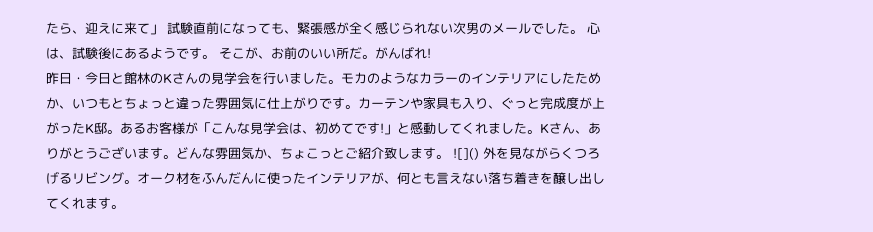たら、迎えに来て」 試験直前になっても、緊張感が全く感じられない次男のメールでした。 心は、試験後にあるようです。 そこが、お前のいい所だ。がんばれ!
昨日・今日と館林のKさんの見学会を行いました。モカのようなカラーのインテリアにしたためか、いつもとちょっと違った雰囲気に仕上がりです。カーテンや家具も入り、ぐっと完成度が上がったK邸。あるお客様が「こんな見学会は、初めてです!」と感動してくれました。Kさん、ありがとうございます。どんな雰囲気か、ちょこっとご紹介致します。 ![]() 外を見ながらくつろげるリビング。オーク材をふんだんに使ったインテリアが、何とも言えない落ち着きを醸し出してくれます。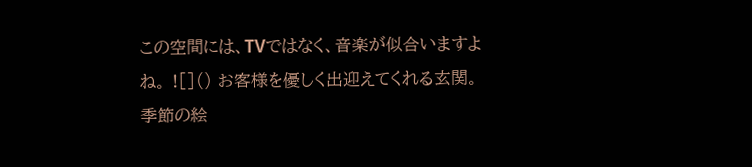この空間には、TVではなく、音楽が似合いますよね。 ![]() お客様を優しく出迎えてくれる玄関。季節の絵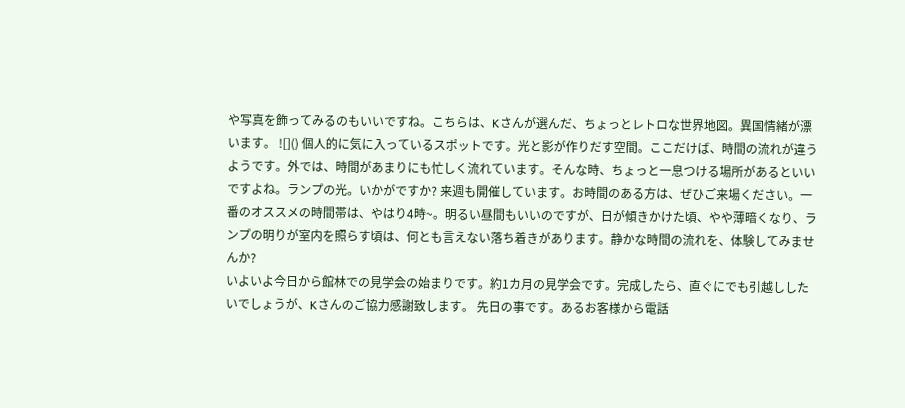や写真を飾ってみるのもいいですね。こちらは、Kさんが選んだ、ちょっとレトロな世界地図。異国情緒が漂います。 ![]() 個人的に気に入っているスポットです。光と影が作りだす空間。ここだけば、時間の流れが違うようです。外では、時間があまりにも忙しく流れています。そんな時、ちょっと一息つける場所があるといいですよね。ランプの光。いかがですか? 来週も開催しています。お時間のある方は、ぜひご来場ください。一番のオススメの時間帯は、やはり4時~。明るい昼間もいいのですが、日が傾きかけた頃、やや薄暗くなり、ランプの明りが室内を照らす頃は、何とも言えない落ち着きがあります。静かな時間の流れを、体験してみませんか?
いよいよ今日から館林での見学会の始まりです。約1カ月の見学会です。完成したら、直ぐにでも引越ししたいでしょうが、Kさんのご協力感謝致します。 先日の事です。あるお客様から電話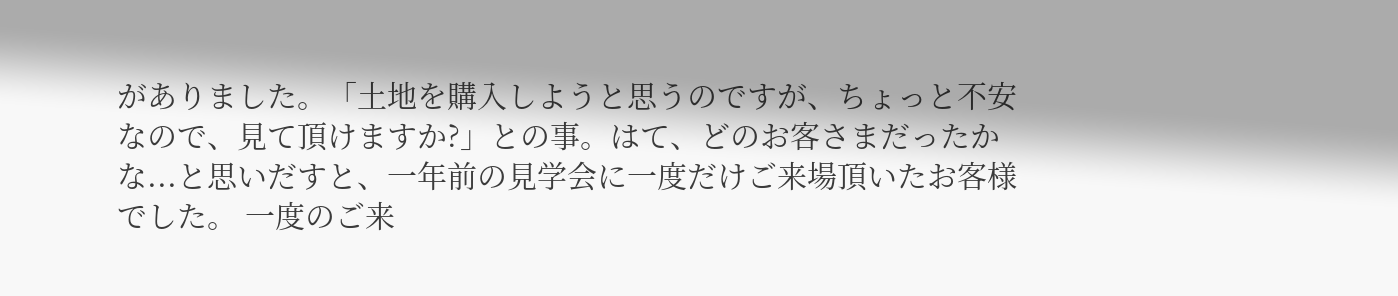がありました。「土地を購入しようと思うのですが、ちょっと不安なので、見て頂けますか?」との事。はて、どのお客さまだったかな...と思いだすと、一年前の見学会に一度だけご来場頂いたお客様でした。 一度のご来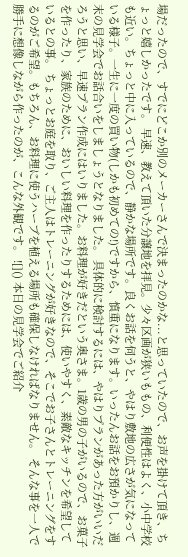場だったので、すでにどこか別のメーカーさんで決まったのかな...と思っていたので、お声を掛けて頂き、ちょっと嬉しかったです。 早速、教えて頂いた分譲地を拝見。少々区画が狭いももの、利便性はよく、小中学校も近い。ちょっと中に入っているので、静かな場所です。良くお話を伺うと、やはり敷地の広さが気になっている様子。一生に一度の買い物(しかも初めての!)ですから、慎重になります。いったんお話をお預かりし、週末の見学会でお話合いをしましょうとなりました。 具体的に検討するには、やはりプランがあった方がいいだろうと思い、早速プラン作成にはいりました。お料理が好きだという奥さま。1歳の男の子がいるので、お菓子を作ったり、家族のために、おいしい料理を作ったりするためには、使いやすく、素敵なキッチンを希望しているとの事。 ちょっとお庭を取り、ご主人はトレーニングが好きなので、そこでお子さんとトレーニングをするのがご希望。もちろん、お料理に使うハーブを植える場所も確保しなければなりません。 そんな事を一人で勝手に想像しながら作ったのが、こんな外観です。 ![]() 本日の見学会でご紹介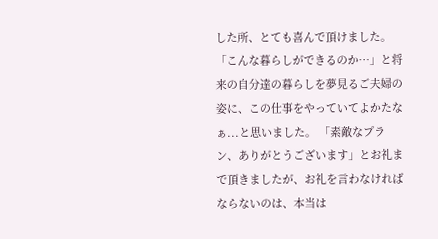した所、とても喜んで頂けました。「こんな暮らしができるのか…」と将来の自分達の暮らしを夢見るご夫婦の姿に、この仕事をやっていてよかたなぁ...と思いました。 「素敵なプラン、ありがとうございます」とお礼まで頂きましたが、お礼を言わなければならないのは、本当は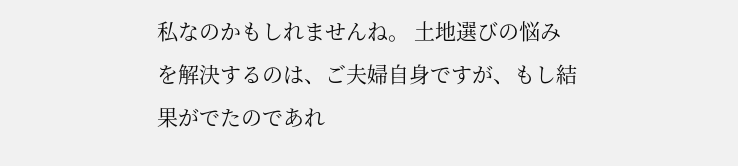私なのかもしれませんね。 土地選びの悩みを解決するのは、ご夫婦自身ですが、もし結果がでたのであれ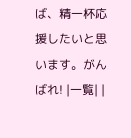ば、精一杯応援したいと思います。がんばれ! |一覧| |